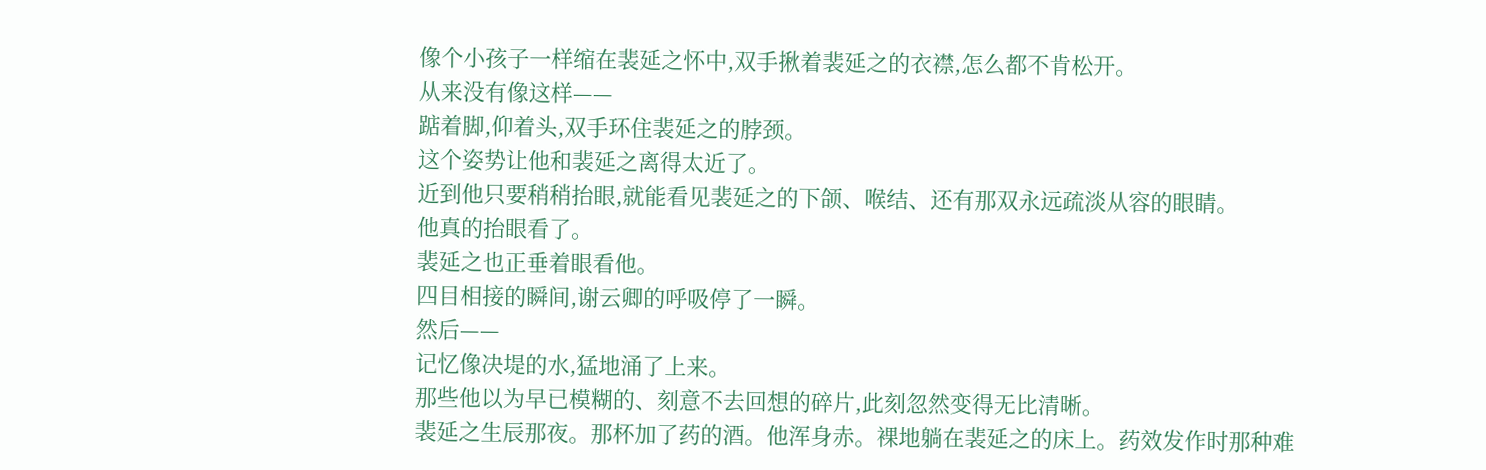像个小孩子一样缩在裴延之怀中,双手揪着裴延之的衣襟,怎么都不肯松开。
从来没有像这样——
踮着脚,仰着头,双手环住裴延之的脖颈。
这个姿势让他和裴延之离得太近了。
近到他只要稍稍抬眼,就能看见裴延之的下颌、喉结、还有那双永远疏淡从容的眼睛。
他真的抬眼看了。
裴延之也正垂着眼看他。
四目相接的瞬间,谢云卿的呼吸停了一瞬。
然后——
记忆像决堤的水,猛地涌了上来。
那些他以为早已模糊的、刻意不去回想的碎片,此刻忽然变得无比清晰。
裴延之生辰那夜。那杯加了药的酒。他浑身赤。裸地躺在裴延之的床上。药效发作时那种难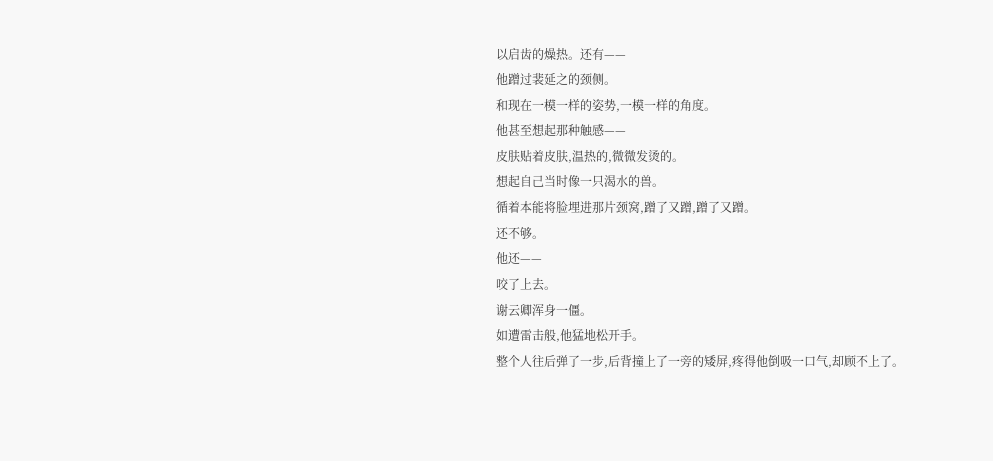以启齿的燥热。还有——
他蹭过裴延之的颈侧。
和现在一模一样的姿势,一模一样的角度。
他甚至想起那种触感——
皮肤贴着皮肤,温热的,微微发烫的。
想起自己当时像一只渴水的兽。
循着本能将脸埋进那片颈窝,蹭了又蹭,蹭了又蹭。
还不够。
他还——
咬了上去。
谢云卿浑身一僵。
如遭雷击般,他猛地松开手。
整个人往后弹了一步,后背撞上了一旁的矮屏,疼得他倒吸一口气,却顾不上了。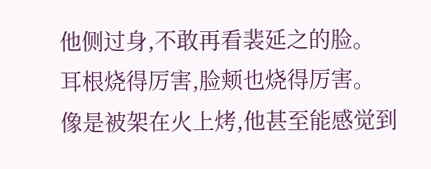他侧过身,不敢再看裴延之的脸。
耳根烧得厉害,脸颊也烧得厉害。
像是被架在火上烤,他甚至能感觉到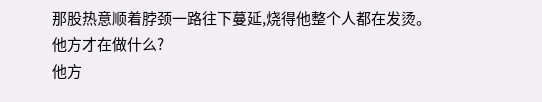那股热意顺着脖颈一路往下蔓延,烧得他整个人都在发烫。
他方才在做什么?
他方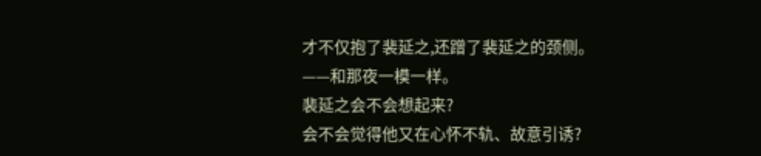才不仅抱了裴延之,还蹭了裴延之的颈侧。
——和那夜一模一样。
裴延之会不会想起来?
会不会觉得他又在心怀不轨、故意引诱?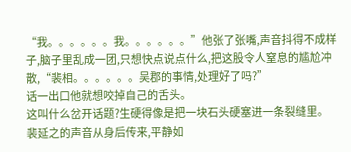“我。。。。。。我。。。。。。”他张了张嘴,声音抖得不成样子,脑子里乱成一团,只想快点说点什么,把这股令人窒息的尴尬冲散,“裴相。。。。。。吴郡的事情,处理好了吗?”
话一出口他就想咬掉自己的舌头。
这叫什么岔开话题?生硬得像是把一块石头硬塞进一条裂缝里。
裴延之的声音从身后传来,平静如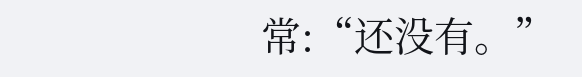常:“还没有。”